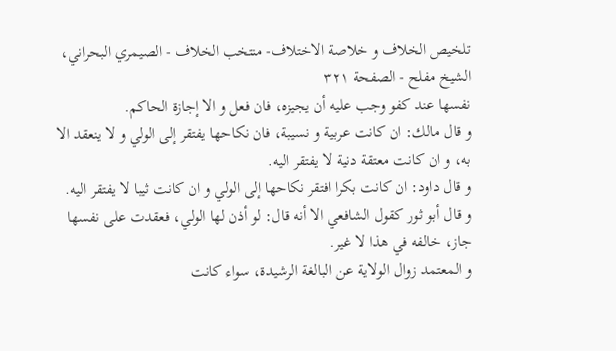تلخيص الخلاف و خلاصة الاختلاف- منتخب الخلاف - الصيمري البحراني، الشيخ مفلح - الصفحة ٣٢١
نفسها عند كفو وجب عليه أن يجيزه، فان فعل و الا إجازة الحاكم.
و قال مالك: ان كانت عربية و نسيبة، فان نكاحها يفتقر إلى الولي و لا ينعقد الا به، و ان كانت معتقة دنية لا يفتقر اليه.
و قال داود: ان كانت بكرا افتقر نكاحها إلى الولي و ان كانت ثيبا لا يفتقر اليه.
و قال أبو ثور كقول الشافعي الا أنه قال: لو أذن لها الولي، فعقدت على نفسها جاز، خالفه في هذا لا غير.
و المعتمد زوال الولاية عن البالغة الرشيدة، سواء كانت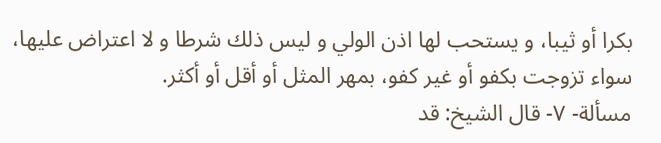بكرا أو ثيبا، و يستحب لها اذن الولي و ليس ذلك شرطا و لا اعتراض عليها، سواء تزوجت بكفو أو غير كفو، بمهر المثل أو أقل أو أكثر.
مسألة- ٧- قال الشيخ: قد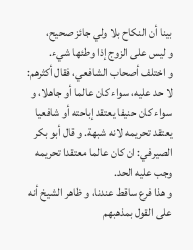بينا أن النكاح بلا ولي جائز صحيح،
و ليس على الزوج إذا وطئها شيء.
و اختلف أصحاب الشافعي، فقال أكثرهم: لا حد عليه، سواء كان عالما أو جاهلا، و سواء كان حنيفا يعتقد إباحته أو شافعيا يعتقد تحريمه لانه شبهة. و قال أبو بكر الصيرفي: ان كان عالما معتقدا تحريمه وجب عليه الحد.
و هذا فرع ساقط عندنا، و ظاهر الشيخ أنه على القول بمذهبهم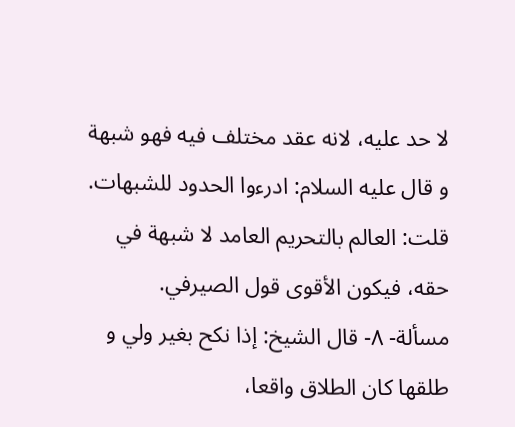لا حد عليه، لانه عقد مختلف فيه فهو شبهة و قال عليه السلام: ادرءوا الحدود للشبهات.
قلت: العالم بالتحريم العامد لا شبهة في حقه، فيكون الأقوى قول الصيرفي.
مسألة- ٨- قال الشيخ: إذا نكح بغير ولي و طلقها كان الطلاق واقعا،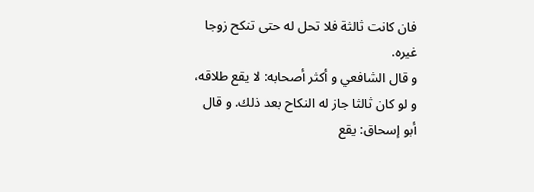فان كانت ثالثة فلا تحل له حتى تنكح زوجا غيره.
و قال الشافعي و أكثر أصحابه: لا يقع طلاقه، و لو كان ثالثا جاز له النكاح بعد ذلك. و قال أبو إسحاق: يقع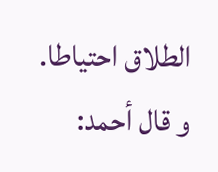الطلاق احتياطا. و قال أحمد: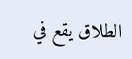الطلاق يقع في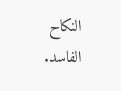النكاح الفاسد.